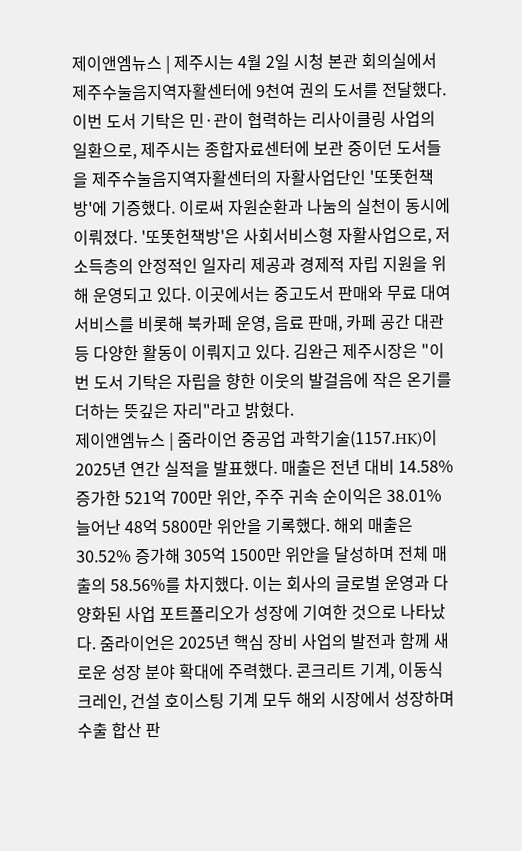제이앤엠뉴스 | 제주시는 4월 2일 시청 본관 회의실에서 제주수눌음지역자활센터에 9천여 권의 도서를 전달했다. 이번 도서 기탁은 민·관이 협력하는 리사이클링 사업의 일환으로, 제주시는 종합자료센터에 보관 중이던 도서들을 제주수눌음지역자활센터의 자활사업단인 '또똣헌책방'에 기증했다. 이로써 자원순환과 나눔의 실천이 동시에 이뤄졌다. '또똣헌책방'은 사회서비스형 자활사업으로, 저소득층의 안정적인 일자리 제공과 경제적 자립 지원을 위해 운영되고 있다. 이곳에서는 중고도서 판매와 무료 대여 서비스를 비롯해 북카페 운영, 음료 판매, 카페 공간 대관 등 다양한 활동이 이뤄지고 있다. 김완근 제주시장은 "이번 도서 기탁은 자립을 향한 이웃의 발걸음에 작은 온기를 더하는 뜻깊은 자리"라고 밝혔다.
제이앤엠뉴스 | 줌라이언 중공업 과학기술(1157.HK)이 2025년 연간 실적을 발표했다. 매출은 전년 대비 14.58% 증가한 521억 700만 위안, 주주 귀속 순이익은 38.01% 늘어난 48억 5800만 위안을 기록했다. 해외 매출은 30.52% 증가해 305억 1500만 위안을 달성하며 전체 매출의 58.56%를 차지했다. 이는 회사의 글로벌 운영과 다양화된 사업 포트폴리오가 성장에 기여한 것으로 나타났다. 줌라이언은 2025년 핵심 장비 사업의 발전과 함께 새로운 성장 분야 확대에 주력했다. 콘크리트 기계, 이동식 크레인, 건설 호이스팅 기계 모두 해외 시장에서 성장하며 수출 합산 판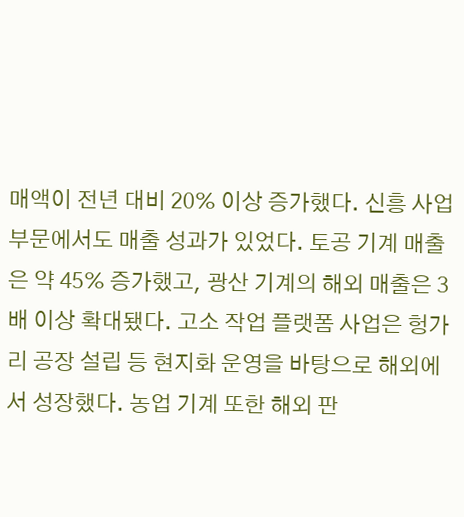매액이 전년 대비 20% 이상 증가했다. 신흥 사업 부문에서도 매출 성과가 있었다. 토공 기계 매출은 약 45% 증가했고, 광산 기계의 해외 매출은 3배 이상 확대됐다. 고소 작업 플랫폼 사업은 헝가리 공장 설립 등 현지화 운영을 바탕으로 해외에서 성장했다. 농업 기계 또한 해외 판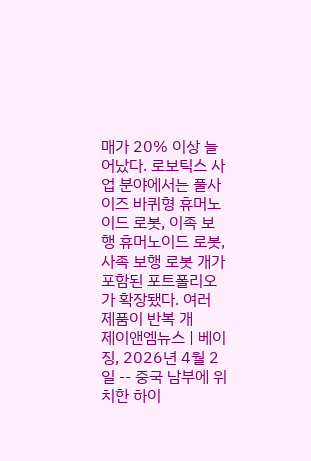매가 20% 이상 늘어났다. 로보틱스 사업 분야에서는 풀사이즈 바퀴형 휴머노이드 로봇, 이족 보행 휴머노이드 로봇, 사족 보행 로봇 개가 포함된 포트폴리오가 확장됐다. 여러 제품이 반복 개
제이앤엠뉴스 | 베이징, 2026년 4월 2일 -- 중국 남부에 위치한 하이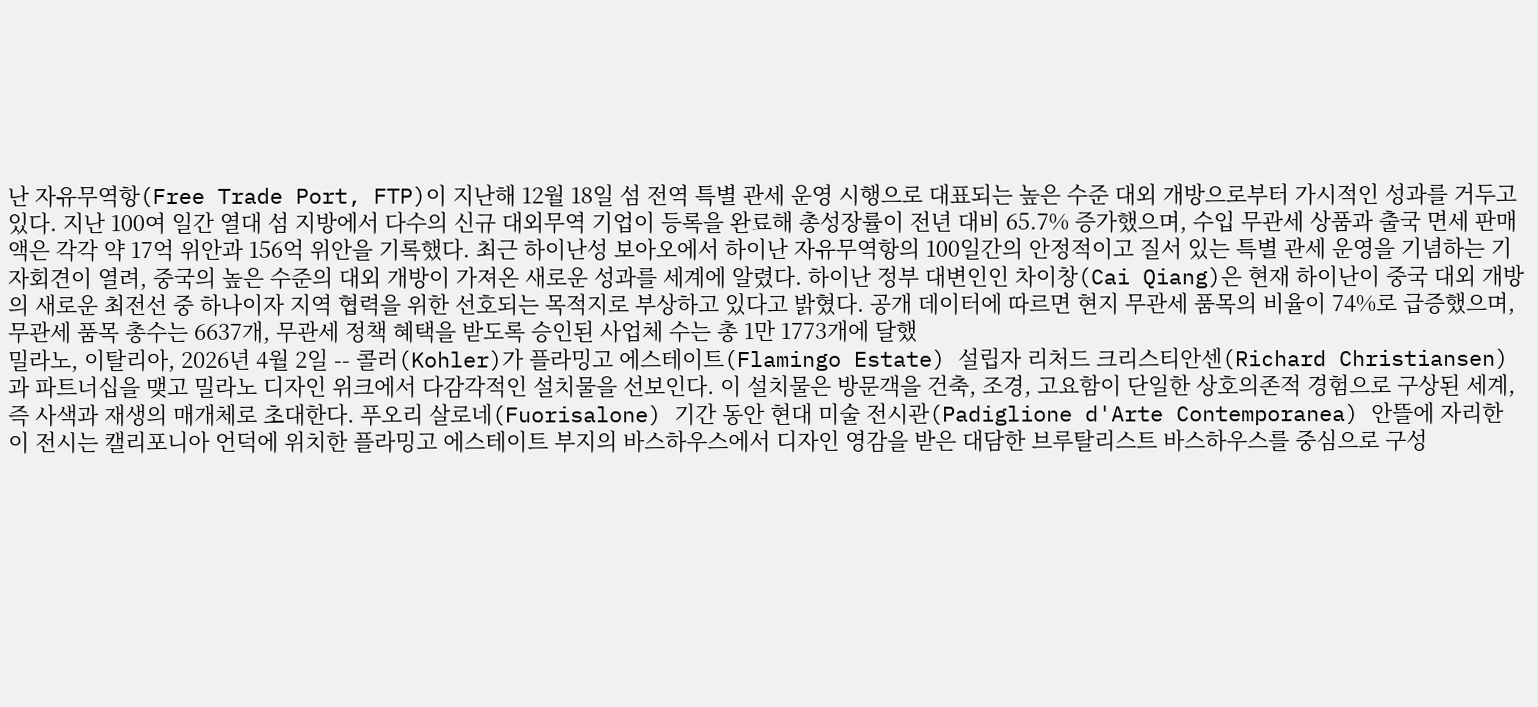난 자유무역항(Free Trade Port, FTP)이 지난해 12월 18일 섬 전역 특별 관세 운영 시행으로 대표되는 높은 수준 대외 개방으로부터 가시적인 성과를 거두고 있다. 지난 100여 일간 열대 섬 지방에서 다수의 신규 대외무역 기업이 등록을 완료해 총성장률이 전년 대비 65.7% 증가했으며, 수입 무관세 상품과 출국 면세 판매액은 각각 약 17억 위안과 156억 위안을 기록했다. 최근 하이난성 보아오에서 하이난 자유무역항의 100일간의 안정적이고 질서 있는 특별 관세 운영을 기념하는 기자회견이 열려, 중국의 높은 수준의 대외 개방이 가져온 새로운 성과를 세계에 알렸다. 하이난 정부 대변인인 차이창(Cai Qiang)은 현재 하이난이 중국 대외 개방의 새로운 최전선 중 하나이자 지역 협력을 위한 선호되는 목적지로 부상하고 있다고 밝혔다. 공개 데이터에 따르면 현지 무관세 품목의 비율이 74%로 급증했으며, 무관세 품목 총수는 6637개, 무관세 정책 혜택을 받도록 승인된 사업체 수는 총 1만 1773개에 달했
밀라노, 이탈리아, 2026년 4월 2일 -- 콜러(Kohler)가 플라밍고 에스테이트(Flamingo Estate) 설립자 리처드 크리스티안센(Richard Christiansen)과 파트너십을 맺고 밀라노 디자인 위크에서 다감각적인 설치물을 선보인다. 이 설치물은 방문객을 건축, 조경, 고요함이 단일한 상호의존적 경험으로 구상된 세계, 즉 사색과 재생의 매개체로 초대한다. 푸오리 살로네(Fuorisalone) 기간 동안 현대 미술 전시관(Padiglione d'Arte Contemporanea) 안뜰에 자리한 이 전시는 캘리포니아 언덕에 위치한 플라밍고 에스테이트 부지의 바스하우스에서 디자인 영감을 받은 대담한 브루탈리스트 바스하우스를 중심으로 구성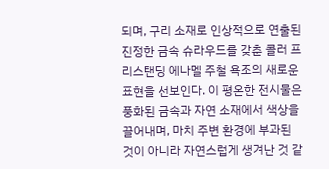되며, 구리 소재로 인상적으로 연출된 진정한 금속 슈라우드를 갖춘 콜러 프리스탠딩 에나멜 주철 욕조의 새로운 표현을 선보인다. 이 평온한 전시물은 풍화된 금속과 자연 소재에서 색상을 끌어내며, 마치 주변 환경에 부과된 것이 아니라 자연스럽게 생겨난 것 같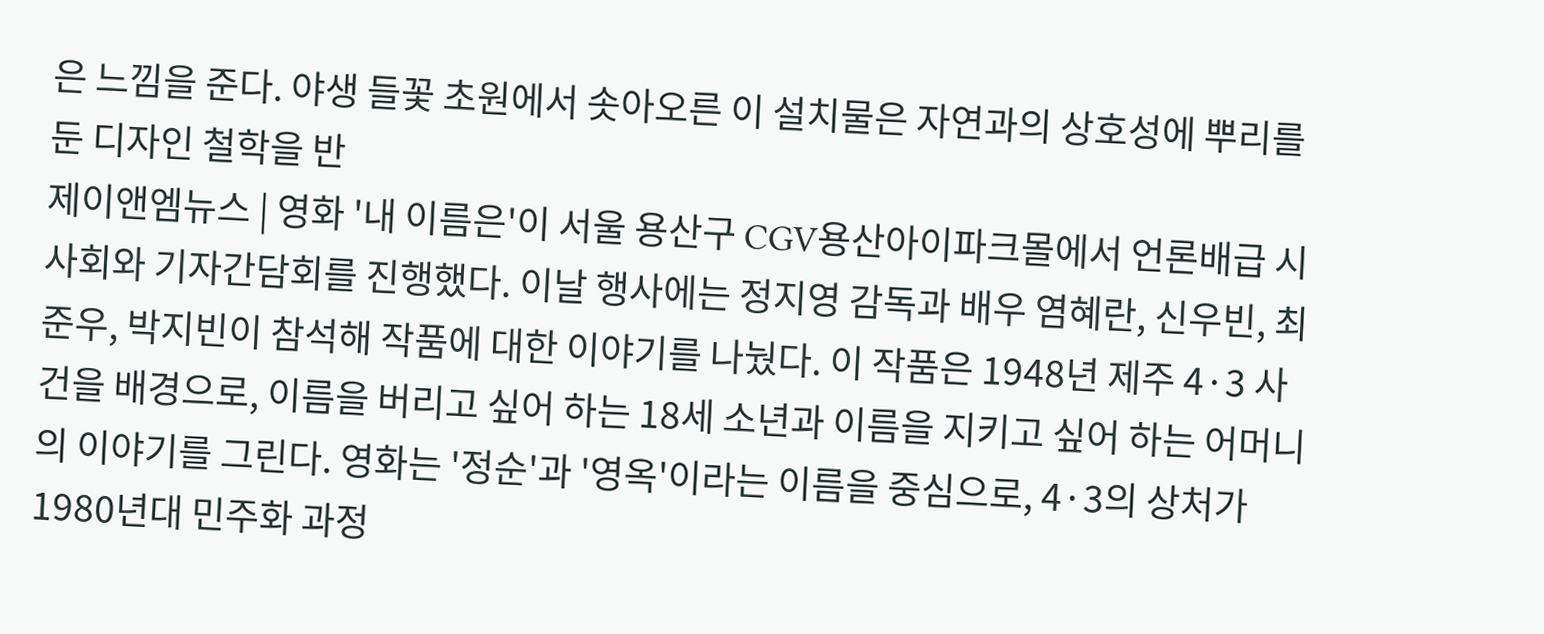은 느낌을 준다. 야생 들꽃 초원에서 솟아오른 이 설치물은 자연과의 상호성에 뿌리를 둔 디자인 철학을 반
제이앤엠뉴스 | 영화 '내 이름은'이 서울 용산구 CGV용산아이파크몰에서 언론배급 시사회와 기자간담회를 진행했다. 이날 행사에는 정지영 감독과 배우 염혜란, 신우빈, 최준우, 박지빈이 참석해 작품에 대한 이야기를 나눴다. 이 작품은 1948년 제주 4·3 사건을 배경으로, 이름을 버리고 싶어 하는 18세 소년과 이름을 지키고 싶어 하는 어머니의 이야기를 그린다. 영화는 '정순'과 '영옥'이라는 이름을 중심으로, 4·3의 상처가 1980년대 민주화 과정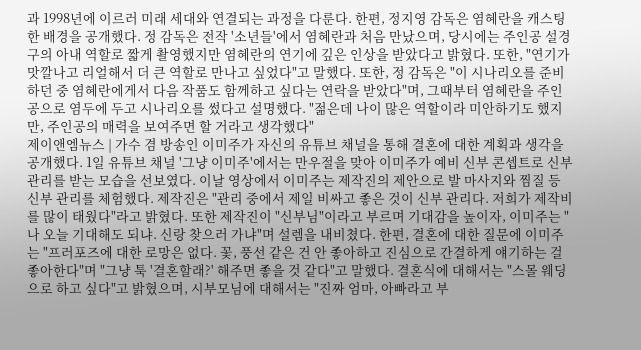과 1998년에 이르러 미래 세대와 연결되는 과정을 다룬다. 한편, 정지영 감독은 염혜란을 캐스팅한 배경을 공개했다. 정 감독은 전작 '소년들'에서 염혜란과 처음 만났으며, 당시에는 주인공 설경구의 아내 역할로 짧게 촬영했지만 염혜란의 연기에 깊은 인상을 받았다고 밝혔다. 또한, "연기가 맛깔나고 리얼해서 더 큰 역할로 만나고 싶었다"고 말했다. 또한, 정 감독은 "이 시나리오를 준비하던 중 염혜란에게서 다음 작품도 함께하고 싶다는 연락을 받았다"며, 그때부터 염혜란을 주인공으로 염두에 두고 시나리오를 썼다고 설명했다. "젊은데 나이 많은 역할이라 미안하기도 했지만, 주인공의 매력을 보여주면 할 거라고 생각했다"
제이앤엠뉴스 | 가수 겸 방송인 이미주가 자신의 유튜브 채널을 통해 결혼에 대한 계획과 생각을 공개했다. 1일 유튜브 채널 '그냥 이미주'에서는 만우절을 맞아 이미주가 예비 신부 콘셉트로 신부 관리를 받는 모습을 선보였다. 이날 영상에서 이미주는 제작진의 제안으로 발 마사지와 찜질 등 신부 관리를 체험했다. 제작진은 "관리 중에서 제일 비싸고 좋은 것이 신부 관리다. 저희가 제작비를 많이 태웠다"라고 밝혔다. 또한 제작진이 "신부님"이라고 부르며 기대감을 높이자, 이미주는 "나 오늘 기대해도 되냐. 신랑 찾으러 가냐"며 설렘을 내비쳤다. 한편, 결혼에 대한 질문에 이미주는 "프러포즈에 대한 로망은 없다. 꽃, 풍선 같은 건 안 좋아하고 진심으로 간결하게 얘기하는 걸 좋아한다"며 "그냥 툭 '결혼할래?' 해주면 좋을 것 같다"고 말했다. 결혼식에 대해서는 "스몰 웨딩으로 하고 싶다"고 밝혔으며, 시부모님에 대해서는 "진짜 엄마, 아빠라고 부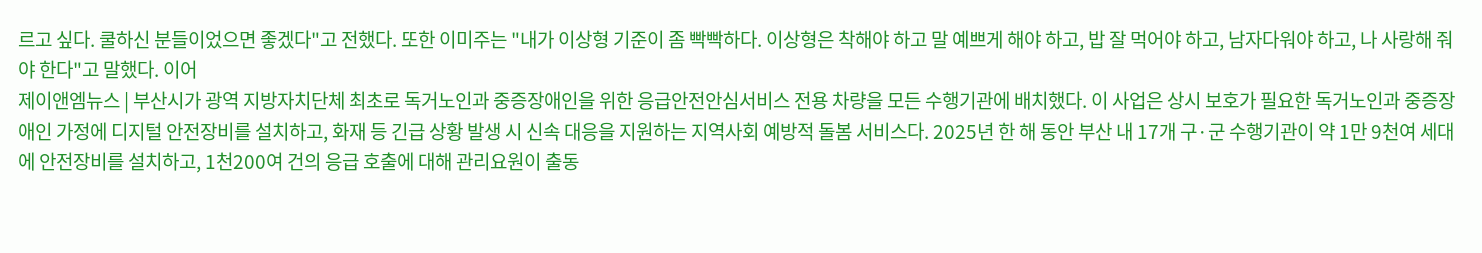르고 싶다. 쿨하신 분들이었으면 좋겠다"고 전했다. 또한 이미주는 "내가 이상형 기준이 좀 빡빡하다. 이상형은 착해야 하고 말 예쁘게 해야 하고, 밥 잘 먹어야 하고, 남자다워야 하고, 나 사랑해 줘야 한다"고 말했다. 이어
제이앤엠뉴스 | 부산시가 광역 지방자치단체 최초로 독거노인과 중증장애인을 위한 응급안전안심서비스 전용 차량을 모든 수행기관에 배치했다. 이 사업은 상시 보호가 필요한 독거노인과 중증장애인 가정에 디지털 안전장비를 설치하고, 화재 등 긴급 상황 발생 시 신속 대응을 지원하는 지역사회 예방적 돌봄 서비스다. 2025년 한 해 동안 부산 내 17개 구·군 수행기관이 약 1만 9천여 세대에 안전장비를 설치하고, 1천200여 건의 응급 호출에 대해 관리요원이 출동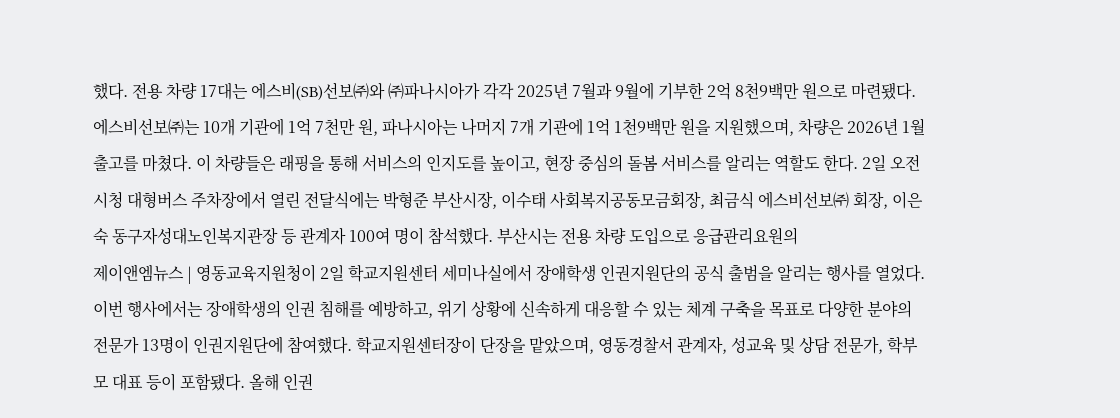했다. 전용 차량 17대는 에스비(SB)선보㈜와 ㈜파나시아가 각각 2025년 7월과 9월에 기부한 2억 8천9백만 원으로 마련됐다. 에스비선보㈜는 10개 기관에 1억 7천만 원, 파나시아는 나머지 7개 기관에 1억 1천9백만 원을 지원했으며, 차량은 2026년 1월 출고를 마쳤다. 이 차량들은 래핑을 통해 서비스의 인지도를 높이고, 현장 중심의 돌봄 서비스를 알리는 역할도 한다. 2일 오전 시청 대형버스 주차장에서 열린 전달식에는 박형준 부산시장, 이수태 사회복지공동모금회장, 최금식 에스비선보㈜ 회장, 이은숙 동구자성대노인복지관장 등 관계자 100여 명이 참석했다. 부산시는 전용 차량 도입으로 응급관리요원의
제이앤엠뉴스 | 영동교육지원청이 2일 학교지원센터 세미나실에서 장애학생 인권지원단의 공식 출범을 알리는 행사를 열었다. 이번 행사에서는 장애학생의 인권 침해를 예방하고, 위기 상황에 신속하게 대응할 수 있는 체계 구축을 목표로 다양한 분야의 전문가 13명이 인권지원단에 참여했다. 학교지원센터장이 단장을 맡았으며, 영동경찰서 관계자, 성교육 및 상담 전문가, 학부모 대표 등이 포함됐다. 올해 인권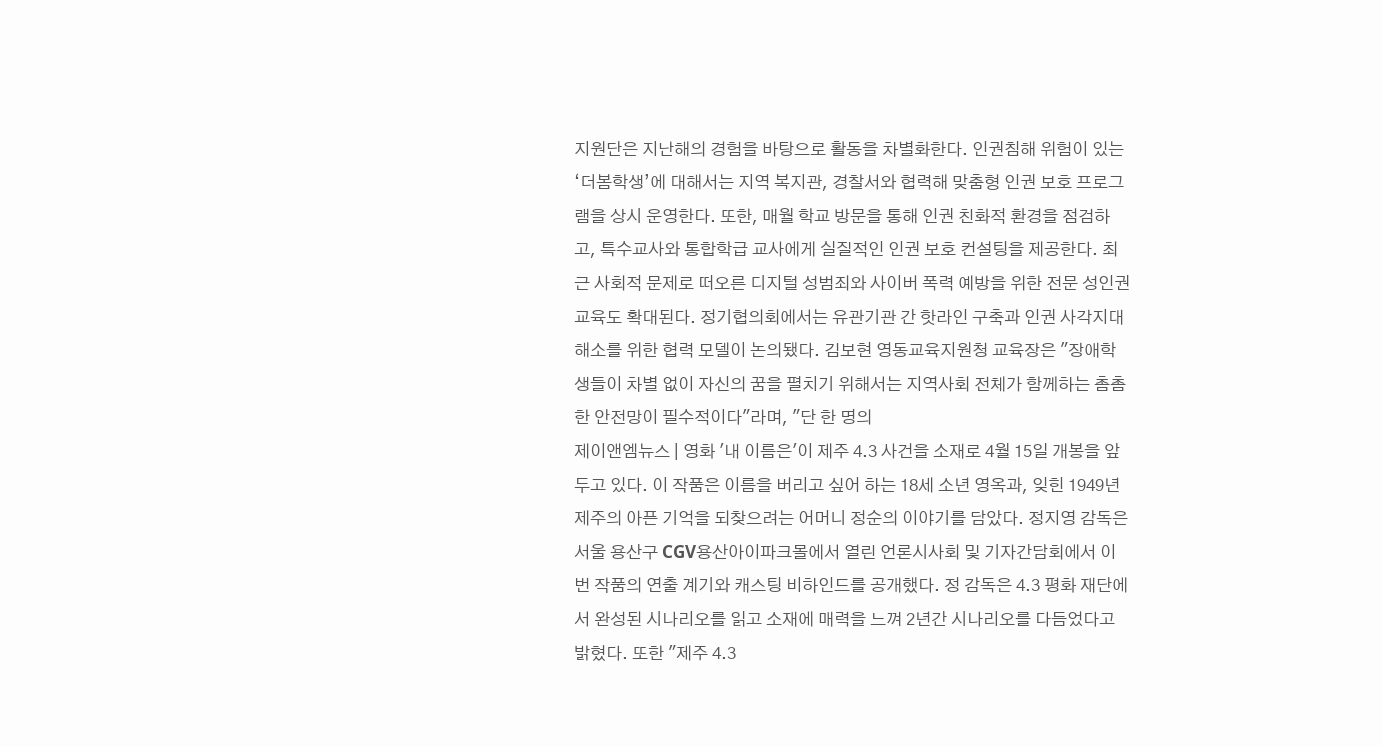지원단은 지난해의 경험을 바탕으로 활동을 차별화한다. 인권침해 위험이 있는 ‘더봄학생’에 대해서는 지역 복지관, 경찰서와 협력해 맞춤형 인권 보호 프로그램을 상시 운영한다. 또한, 매월 학교 방문을 통해 인권 친화적 환경을 점검하고, 특수교사와 통합학급 교사에게 실질적인 인권 보호 컨설팅을 제공한다. 최근 사회적 문제로 떠오른 디지털 성범죄와 사이버 폭력 예방을 위한 전문 성인권 교육도 확대된다. 정기협의회에서는 유관기관 간 핫라인 구축과 인권 사각지대 해소를 위한 협력 모델이 논의됐다. 김보현 영동교육지원청 교육장은 "장애학생들이 차별 없이 자신의 꿈을 펼치기 위해서는 지역사회 전체가 함께하는 촘촘한 안전망이 필수적이다"라며, "단 한 명의
제이앤엠뉴스 | 영화 '내 이름은'이 제주 4.3 사건을 소재로 4월 15일 개봉을 앞두고 있다. 이 작품은 이름을 버리고 싶어 하는 18세 소년 영옥과, 잊힌 1949년 제주의 아픈 기억을 되찾으려는 어머니 정순의 이야기를 담았다. 정지영 감독은 서울 용산구 CGV용산아이파크몰에서 열린 언론시사회 및 기자간담회에서 이번 작품의 연출 계기와 캐스팅 비하인드를 공개했다. 정 감독은 4.3 평화 재단에서 완성된 시나리오를 읽고 소재에 매력을 느껴 2년간 시나리오를 다듬었다고 밝혔다. 또한 "제주 4.3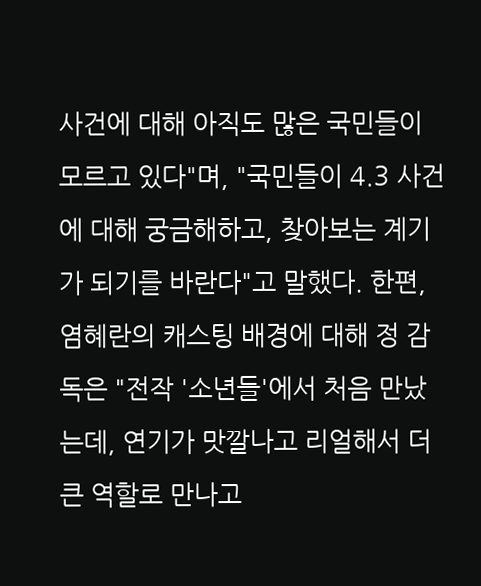사건에 대해 아직도 많은 국민들이 모르고 있다"며, "국민들이 4.3 사건에 대해 궁금해하고, 찾아보는 계기가 되기를 바란다"고 말했다. 한편, 염혜란의 캐스팅 배경에 대해 정 감독은 "전작 '소년들'에서 처음 만났는데, 연기가 맛깔나고 리얼해서 더 큰 역할로 만나고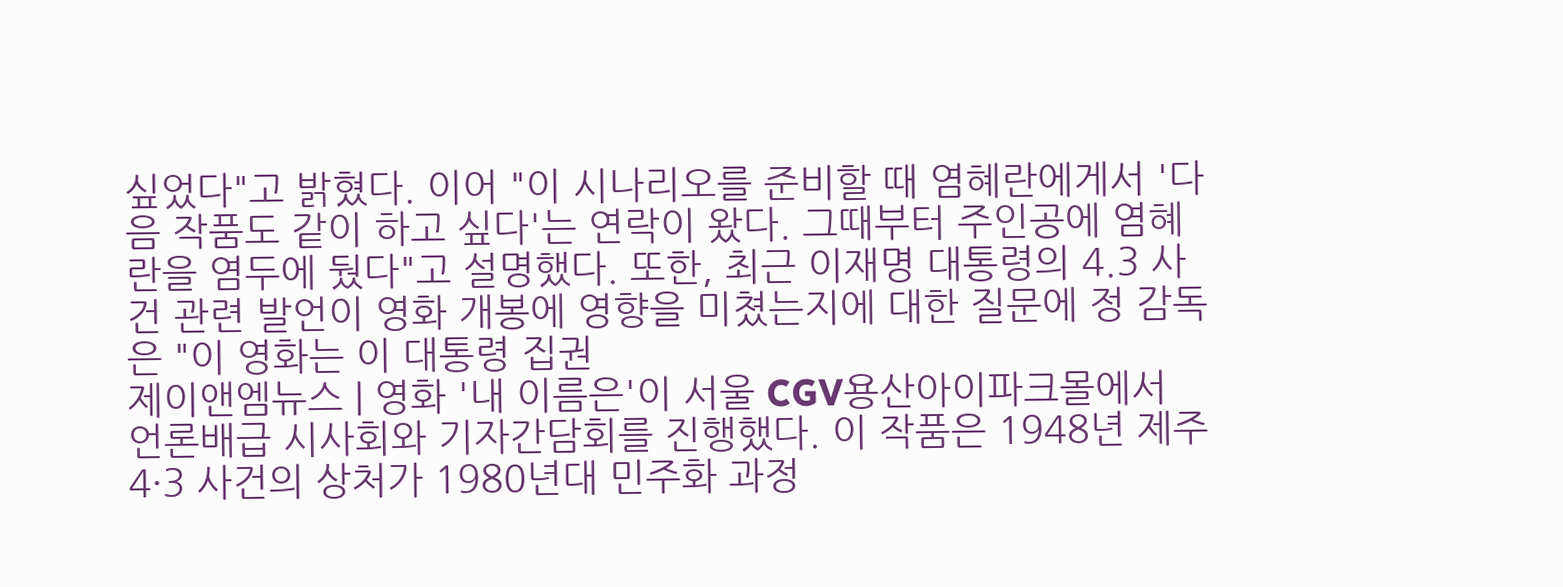싶었다"고 밝혔다. 이어 "이 시나리오를 준비할 때 염혜란에게서 '다음 작품도 같이 하고 싶다'는 연락이 왔다. 그때부터 주인공에 염혜란을 염두에 뒀다"고 설명했다. 또한, 최근 이재명 대통령의 4.3 사건 관련 발언이 영화 개봉에 영향을 미쳤는지에 대한 질문에 정 감독은 "이 영화는 이 대통령 집권
제이앤엠뉴스 | 영화 '내 이름은'이 서울 CGV용산아이파크몰에서 언론배급 시사회와 기자간담회를 진행했다. 이 작품은 1948년 제주4·3 사건의 상처가 1980년대 민주화 과정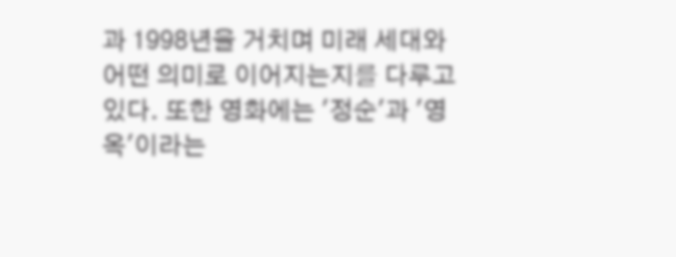과 1998년을 거치며 미래 세대와 어떤 의미로 이어지는지를 다루고 있다. 또한 영화에는 '정순'과 '영옥'이라는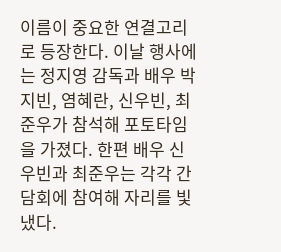이름이 중요한 연결고리로 등장한다. 이날 행사에는 정지영 감독과 배우 박지빈, 염혜란, 신우빈, 최준우가 참석해 포토타임을 가졌다. 한편 배우 신우빈과 최준우는 각각 간담회에 참여해 자리를 빛냈다.